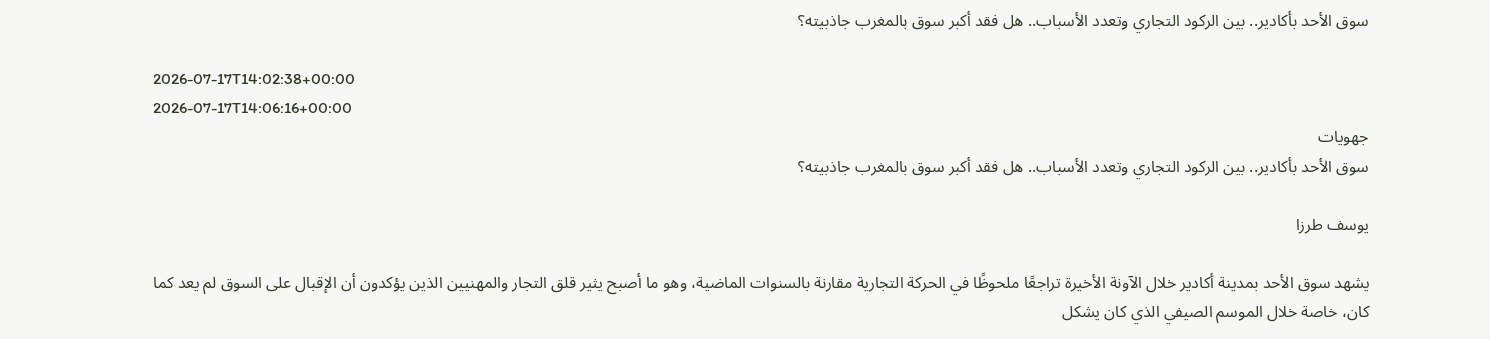سوق الأحد بأكادير.. بين الركود التجاري وتعدد الأسباب.. هل فقد أكبر سوق بالمغرب جاذبيته؟

2026-07-17T14:02:38+00:00
2026-07-17T14:06:16+00:00
جهويات
سوق الأحد بأكادير.. بين الركود التجاري وتعدد الأسباب.. هل فقد أكبر سوق بالمغرب جاذبيته؟

يوسف طرزا

يشهد سوق الأحد بمدينة أكادير خلال الآونة الأخيرة تراجعًا ملحوظًا في الحركة التجارية مقارنة بالسنوات الماضية، وهو ما أصبح يثير قلق التجار والمهنيين الذين يؤكدون أن الإقبال على السوق لم يعد كما كان، خاصة خلال الموسم الصيفي الذي كان يشكل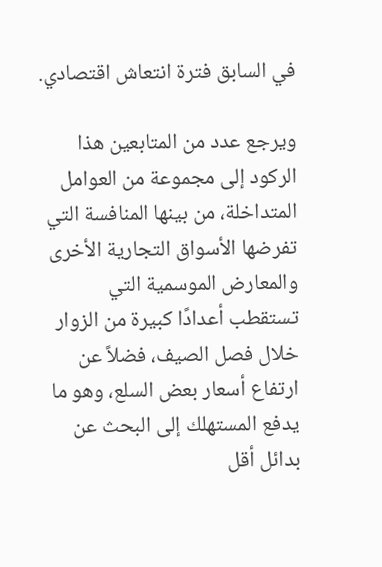في السابق فترة انتعاش اقتصادي.

ويرجع عدد من المتابعين هذا الركود إلى مجموعة من العوامل المتداخلة، من بينها المنافسة التي تفرضها الأسواق التجارية الأخرى والمعارض الموسمية التي تستقطب أعدادًا كبيرة من الزوار خلال فصل الصيف، فضلاً عن ارتفاع أسعار بعض السلع، وهو ما يدفع المستهلك إلى البحث عن بدائل أقل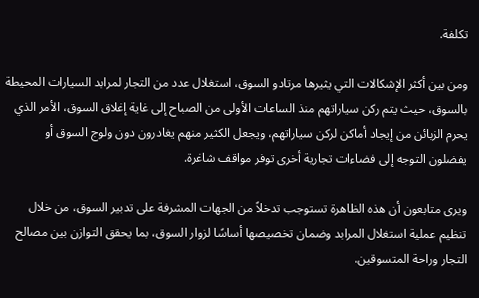تكلفة.

ومن بين أكثر الإشكالات التي يثيرها مرتادو السوق، استغلال عدد من التجار لمرابد السيارات المحيطة بالسوق، حيث يتم ركن سياراتهم منذ الساعات الأولى من الصباح إلى غاية إغلاق السوق، الأمر الذي يحرم الزبائن من إيجاد أماكن لركن سياراتهم، ويجعل الكثير منهم يغادرون دون ولوج السوق أو يفضلون التوجه إلى فضاءات تجارية أخرى توفر مواقف شاغرة.

ويرى متابعون أن هذه الظاهرة تستوجب تدخلاً من الجهات المشرفة على تدبير السوق، من خلال تنظيم عملية استغلال المرابد وضمان تخصيصها أساسًا لزوار السوق، بما يحقق التوازن بين مصالح التجار وراحة المتسوقين.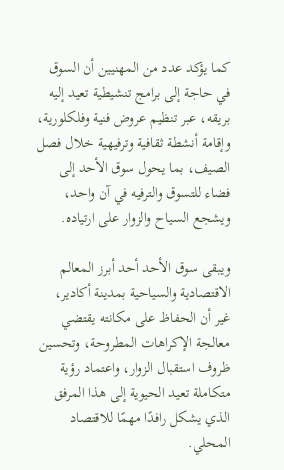كما يؤكد عدد من المهنيين أن السوق في حاجة إلى برامج تنشيطية تعيد إليه بريقه، عبر تنظيم عروض فنية وفلكلورية، وإقامة أنشطة ثقافية وترفيهية خلال فصل الصيف، بما يحول سوق الأحد إلى فضاء للتسوق والترفيه في آن واحد، ويشجع السياح والزوار على ارتياده.

ويبقى سوق الأحد أحد أبرز المعالم الاقتصادية والسياحية بمدينة أكادير، غير أن الحفاظ على مكانته يقتضي معالجة الإكراهات المطروحة، وتحسين ظروف استقبال الزوار، واعتماد رؤية متكاملة تعيد الحيوية إلى هذا المرفق الذي يشكل رافدًا مهمًا للاقتصاد المحلي.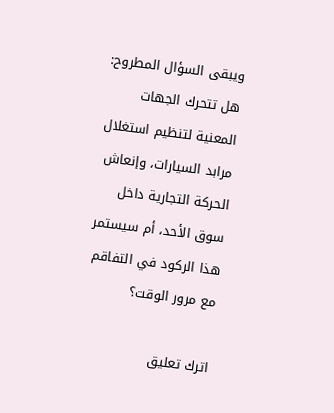ويبقى السؤال المطروح: هل تتحرك الجهات المعنية لتنظيم استغلال مرابد السيارات، وإنعاش الحركة التجارية داخل سوق الأحد، أم سيستمر هذا الركود في التفاقم مع مرور الوقت؟

اترك تعليق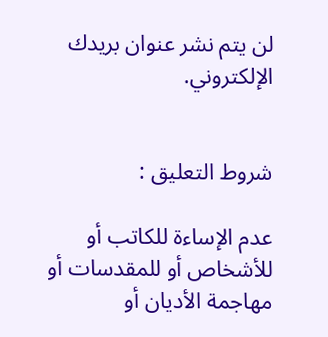لن يتم نشر عنوان بريدك الإلكتروني.


شروط التعليق :

عدم الإساءة للكاتب أو للأشخاص أو للمقدسات أو مهاجمة الأديان أو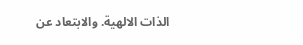الذات الالهية. والابتعاد عن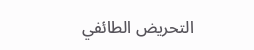التحريض الطائفي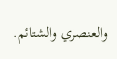والعنصري والشتائم.